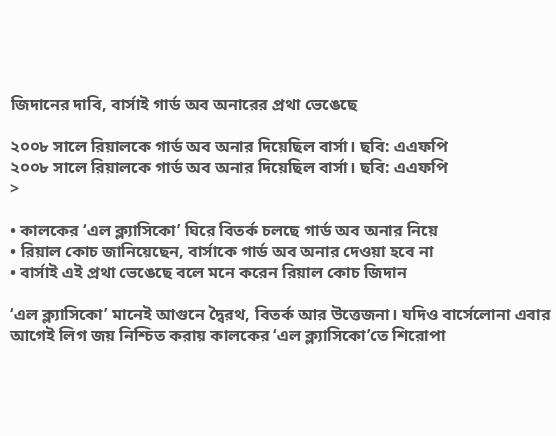জিদানের দাবি, বার্সাই গার্ড অব অনারের প্রথা ভেঙেছে

২০০৮ সালে রিয়ালকে গার্ড অব অনার দিয়েছিল বার্সা। ছবি: এএফপি
২০০৮ সালে রিয়ালকে গার্ড অব অনার দিয়েছিল বার্সা। ছবি: এএফপি
>

• কালকের ‘এল ক্ল্যাসিকো’ ঘিরে বিতর্ক চলছে গার্ড অব অনার নিয়ে
• রিয়াল কোচ জানিয়েছেন, বার্সাকে গার্ড অব অনার দেওয়া হবে না
• বার্সাই এই প্রথা ভেঙেছে বলে মনে করেন রিয়াল কোচ জিদান

‘এল ক্ল্যাসিকো’ মানেই আগুনে দ্বৈরথ, বিতর্ক আর উত্তেজনা। যদিও বার্সেলোনা এবার আগেই লিগ জয় নিশ্চিত করায় কালকের ‘এল ক্ল্যাসিকো’তে শিরোপা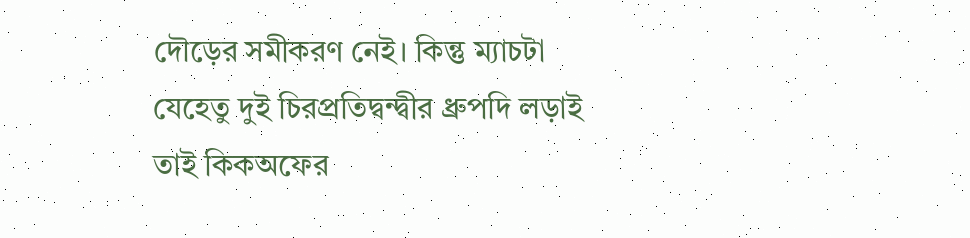দৌড়ের সমীকরণ নেই। কিন্তু ম্যাচটা যেহেতু দুই চিরপ্রতিদ্বন্দ্বীর ধ্রুপদি লড়াই তাই কিকঅফের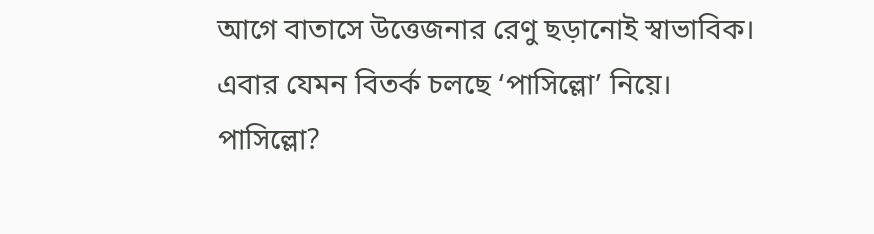আগে বাতাসে উত্তেজনার রেণু ছড়ানোই স্বাভাবিক। এবার যেমন বিতর্ক চলছে ‘পাসিল্লো’ নিয়ে।
পাসিল্লো?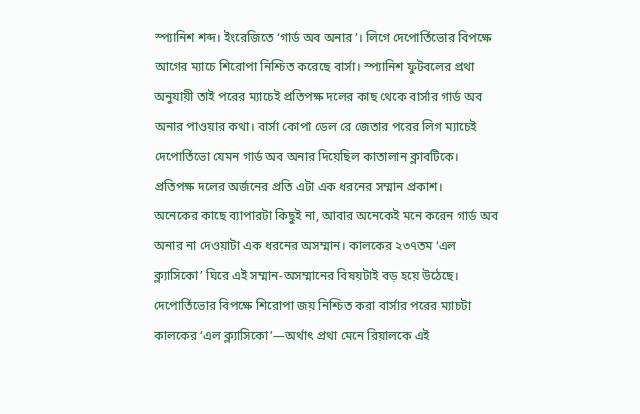স্প্যানিশ শব্দ। ইংরেজিতে ‘গার্ড অব অনার’। লিগে দেপোর্তিভোর বিপক্ষে আগের ম্যাচে শিরোপা নিশ্চিত করেছে বার্সা। স্প্যানিশ ফুটবলের প্রথা অনুযায়ী তাই পরের ম্যাচেই প্রতিপক্ষ দলের কাছ থেকে বার্সার গার্ড অব অনার পাওয়ার কথা। বার্সা কোপা ডেল রে জেতার পরের লিগ ম্যাচেই দেপোর্তিভো যেমন গার্ড অব অনার দিয়েছিল কাতালান ক্লাবটিকে। প্রতিপক্ষ দলের অর্জনের প্রতি এটা এক ধরনের সম্মান প্রকাশ।
অনেকের কাছে ব্যাপারটা কিছুই না, আবার অনেকেই মনে করেন গার্ড অব অনার না দেওয়াটা এক ধরনের অসম্মান। কালকের ২৩৭তম ‘এল ক্ল্যাসিকো’ ঘিরে এই সম্মান-অসম্মানের বিষয়টাই বড় হয়ে উঠেছে। দেপোর্তিভোর বিপক্ষে শিরোপা জয় নিশ্চিত করা বার্সার পরের ম্যাচটা কালকের ‘এল ক্ল্যাসিকো’—অর্থাৎ প্রথা মেনে রিয়ালকে এই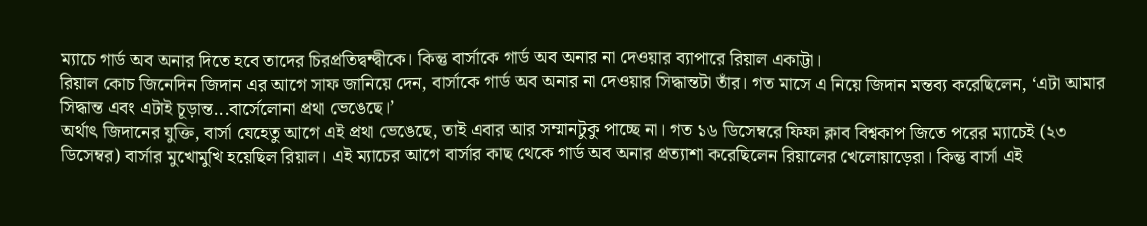ম্যাচে গার্ড অব অনার দিতে হবে তাদের চিরপ্রতিদ্বন্দ্বীকে। কিন্তু বার্সাকে গার্ড অব অনার না দেওয়ার ব্যাপারে রিয়াল একাট্টা।
রিয়াল কোচ জিনেদিন জিদান এর আগে সাফ জানিয়ে দেন, বার্সাকে গার্ড অব অনার না দেওয়ার সিদ্ধান্তটা তাঁর। গত মাসে এ নিয়ে জিদান মন্তব্য করেছিলেন, ‘এটা আমার সিদ্ধান্ত এবং এটাই চূড়ান্ত...বার্সেলোনা প্রথা ভেঙেছে।’
অর্থাৎ জিদানের যুক্তি, বার্সা যেহেতু আগে এই প্রথা ভেঙেছে, তাই এবার আর সম্মানটুকু পাচ্ছে না। গত ১৬ ডিসেম্বরে ফিফা ক্লাব বিশ্বকাপ জিতে পরের ম্যাচেই (২৩ ডিসেম্বর) বার্সার মুখোমুখি হয়েছিল রিয়াল। এই ম্যাচের আগে বার্সার কাছ থেকে গার্ড অব অনার প্রত্যাশা করেছিলেন রিয়ালের খেলোয়াড়েরা। কিন্তু বার্সা এই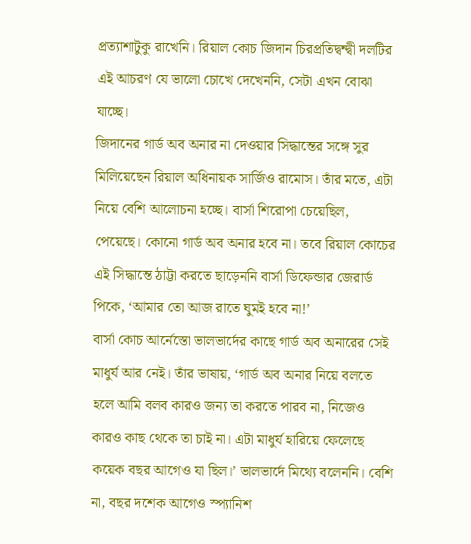প্রত্যাশাটুকু রাখেনি। রিয়াল কোচ জিদান চিরপ্রতিদ্বন্দ্বী দলটির এই আচরণ যে ভালো চোখে দেখেননি, সেটা এখন বোঝা যাচ্ছে।
জিদানের গার্ড অব অনার না দেওয়ার সিদ্ধান্তের সঙ্গে সুর মিলিয়েছেন রিয়াল অধিনায়ক সার্জিও রামোস। তাঁর মতে, এটা নিয়ে বেশি আলোচনা হচ্ছে। বার্সা শিরোপা চেয়েছিল, পেয়েছে। কোনো গার্ড অব অনার হবে না। তবে রিয়াল কোচের এই সিদ্ধান্তে ঠাট্টা করতে ছাড়েননি বার্সা ডিফেন্ডার জেরার্ড পিকে, ‘আমার তো আজ রাতে ঘুমই হবে না!’
বার্সা কোচ আর্নেস্তো ভালভার্দের কাছে গার্ড অব অনারের সেই মাধুর্য আর নেই। তাঁর ভাষায়, ‘গার্ড অব অনার নিয়ে বলতে হলে আমি বলব কারও জন্য তা করতে পারব না, নিজেও কারও কাছ থেকে তা চাই না। এটা মাধুর্য হারিয়ে ফেলেছে কয়েক বছর আগেও যা ছিল।’ ভালভার্দে মিথ্যে বলেননি। বেশি না, বছর দশেক আগেও স্প্যানিশ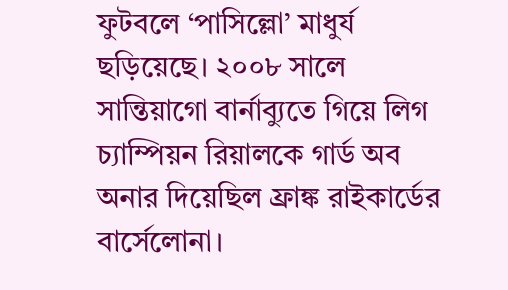ফুটবলে ‘পাসিল্লো’ মাধুর্য ছড়িয়েছে। ২০০৮ সালে সান্তিয়াগো বার্নাব্যুতে গিয়ে লিগ চ্যাম্পিয়ন রিয়ালকে গার্ড অব অনার দিয়েছিল ফ্রাঙ্ক রাইকার্ডের বার্সেলোনা।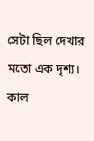সেটা ছিল দেখার মতো এক দৃশ্য। কাল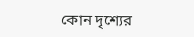কোন দৃশ্যের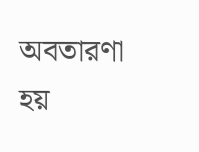অবতারণা হয়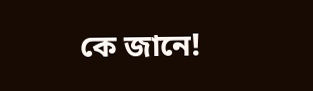কে জানে!